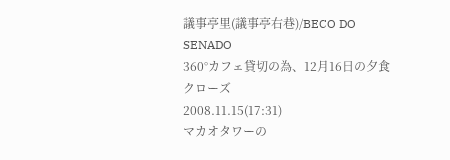議事亭里(議事亭右巷)/BECO DO SENADO
360°カフェ貸切の為、12月16日の夕食クローズ
2008.11.15(17:31)
マカオタワーの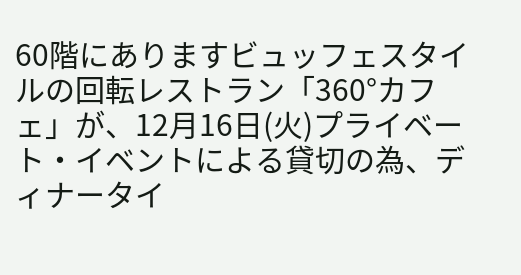60階にありますビュッフェスタイルの回転レストラン「360°カフェ」が、12月16日(火)プライベート・イベントによる貸切の為、ディナータイ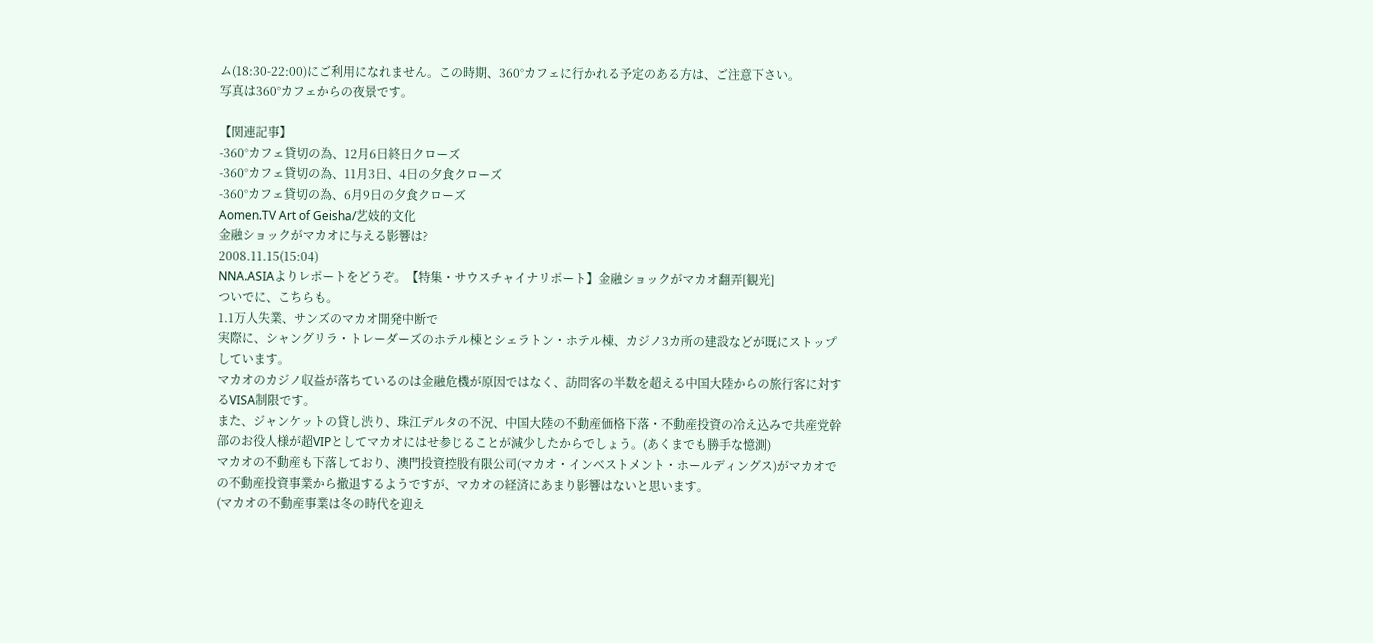ム(18:30-22:00)にご利用になれません。この時期、360°カフェに行かれる予定のある方は、ご注意下さい。
写真は360°カフェからの夜景です。

【関連記事】
-360°カフェ貸切の為、12月6日終日クローズ
-360°カフェ貸切の為、11月3日、4日の夕食クローズ
-360°カフェ貸切の為、6月9日の夕食クローズ
Aomen.TV Art of Geisha/艺妓的文化
金融ショックがマカオに与える影響は?
2008.11.15(15:04)
NNA.ASIAよりレポートをどうぞ。【特集・サウスチャイナリポート】金融ショックがマカオ翻弄[観光]
ついでに、こちらも。
1.1万人失業、サンズのマカオ開発中断で
実際に、シャングリラ・トレーダーズのホテル棟とシェラトン・ホテル棟、カジノ3カ所の建設などが既にストップしています。
マカオのカジノ収益が落ちているのは金融危機が原因ではなく、訪問客の半数を超える中国大陸からの旅行客に対するVISA制限です。
また、ジャンケットの貸し渋り、珠江デルタの不況、中国大陸の不動産価格下落・不動産投資の冷え込みで共産党幹部のお役人様が超VIPとしてマカオにはせ参じることが減少したからでしょう。(あくまでも勝手な憶測)
マカオの不動産も下落しており、澳門投資控股有限公司(マカオ・インベストメント・ホールディングス)がマカオでの不動産投資事業から撤退するようですが、マカオの経済にあまり影響はないと思います。
(マカオの不動産事業は冬の時代を迎え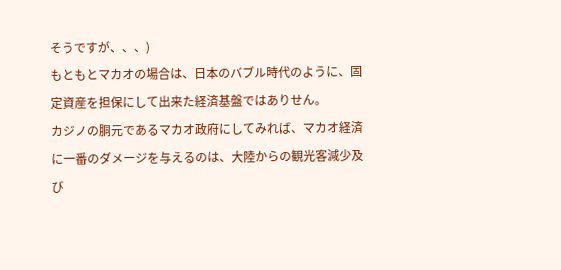そうですが、、、)
もともとマカオの場合は、日本のバブル時代のように、固定資産を担保にして出来た経済基盤ではありせん。
カジノの胴元であるマカオ政府にしてみれば、マカオ経済に一番のダメージを与えるのは、大陸からの観光客減少及び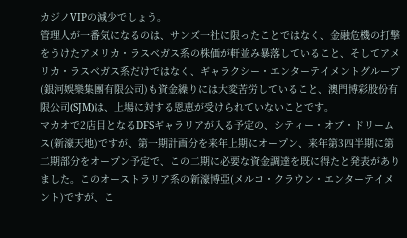カジノVIPの減少でしょう。
管理人が一番気になるのは、サンズ一社に限ったことではなく、金融危機の打撃をうけたアメリカ・ラスベガス系の株価が軒並み暴落していること、そしてアメリカ・ラスベガス系だけではなく、ギャラクシー・エンターテイメントグループ(銀河娛樂集團有限公司)も資金繰りには大変苦労していること、澳門博彩股份有限公司(SJM)は、上場に対する恩恵が受けられていないことです。
マカオで2店目となるDFSギャラリアが入る予定の、シティー・オブ・ドリームス(新濠天地)ですが、第一期計画分を来年上期にオープン、来年第3四半期に第二期部分をオープン予定で、この二期に必要な資金調達を既に得たと発表がありました。このオーストラリア系の新濠博亞(メルコ・クラウン・エンターテイメント)ですが、こ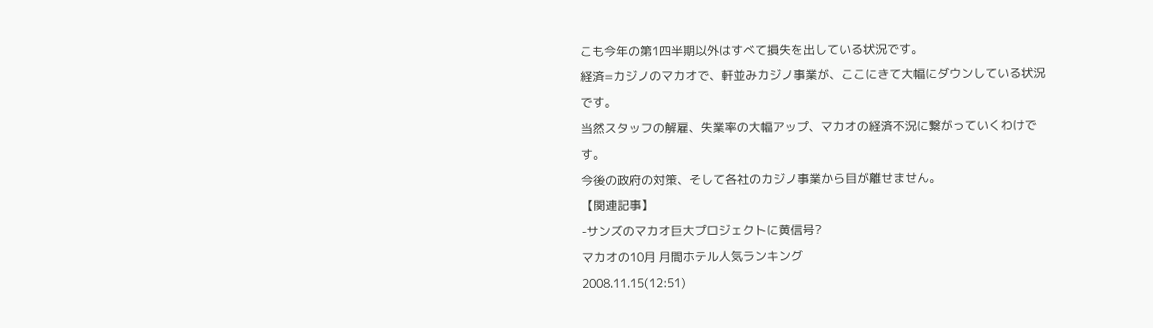こも今年の第1四半期以外はすべて損失を出している状況です。
経済=カジノのマカオで、軒並みカジノ事業が、ここにきて大幅にダウンしている状況です。
当然スタッフの解雇、失業率の大幅アップ、マカオの経済不況に繋がっていくわけです。
今後の政府の対策、そして各社のカジノ事業から目が離せません。
【関連記事】
-サンズのマカオ巨大プロジェクトに黄信号?
マカオの10月 月間ホテル人気ランキング
2008.11.15(12:51)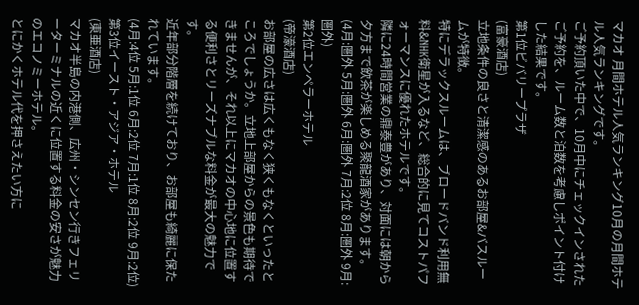マカオ 月間ホテル人気ランキング10月の月間ホテル人気ランキングです。
ご予約頂いた中で、10月中にチェックインされたご予約を、ルーム数と泊数を考慮しポイント付けした結果です。
第1位ビバリープラザ
(富豪酒店)
立地条件の良さと清潔感のあるお部屋&バスルームが特徴。
特にデラックスルームは、ブロードバンド利用無料&NHK衛星が入るなど、総合的に見てコストパフォーマンスに優れたホテルです。
隣に24時間営業の鼎泰豊があり、対面には朝から夕方まで飲茶が楽しめる聚龍酒家があります。
(4月:圏外 5月:圏外 6月:圏外 7月:2位 8月:圏外 9月:圏外)
第2位エンペラーホテル
(帝濠酒店)
お部屋の広さは広くもなく狭くもなくといったところでしょうか。立地上部屋からの景色も期待できませんが、それ以上にマカオの中心地に位置する便利さとリーズナブルな料金が最大の魅力です。
近年部分階層を続けており、お部屋も綺麗に保たれています。
(4月:4位 5月:1位 6月:2位 7月:1位 8月:2位 9月:2位)
第3位イースト・アジア・ホテル
(東亜酒店)
マカオ半島の内港側、広州・シンセン行きフェリーターミナルの近くに位置する料金の安さが魅力のエコノミーホテル。
とにかくホテル代を押さえたい方に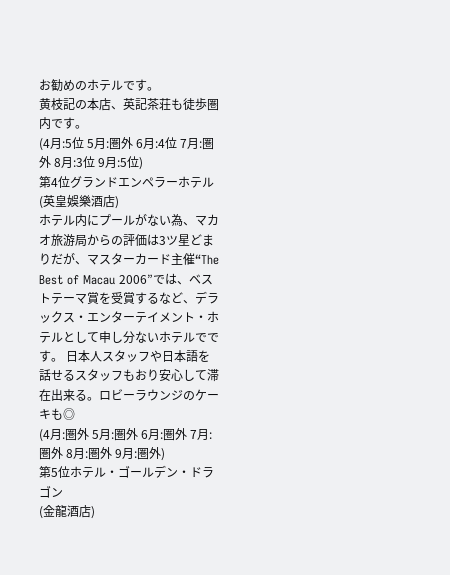お勧めのホテルです。
黄枝記の本店、英記茶荘も徒歩圏内です。
(4月:5位 5月:圏外 6月:4位 7月:圏外 8月:3位 9月:5位)
第4位グランドエンペラーホテル
(英皇娛樂酒店)
ホテル内にプールがない為、マカオ旅游局からの評価は3ツ星どまりだが、マスターカード主催“The Best of Macau 2006”では、ベストテーマ賞を受賞するなど、デラックス・エンターテイメント・ホテルとして申し分ないホテルでです。 日本人スタッフや日本語を話せるスタッフもおり安心して滞在出来る。ロビーラウンジのケーキも◎
(4月:圏外 5月:圏外 6月:圏外 7月:圏外 8月:圏外 9月:圏外)
第5位ホテル・ゴールデン・ドラゴン
(金龍酒店)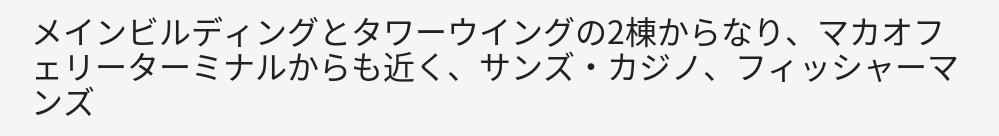メインビルディングとタワーウイングの2棟からなり、マカオフェリーターミナルからも近く、サンズ・カジノ、フィッシャーマンズ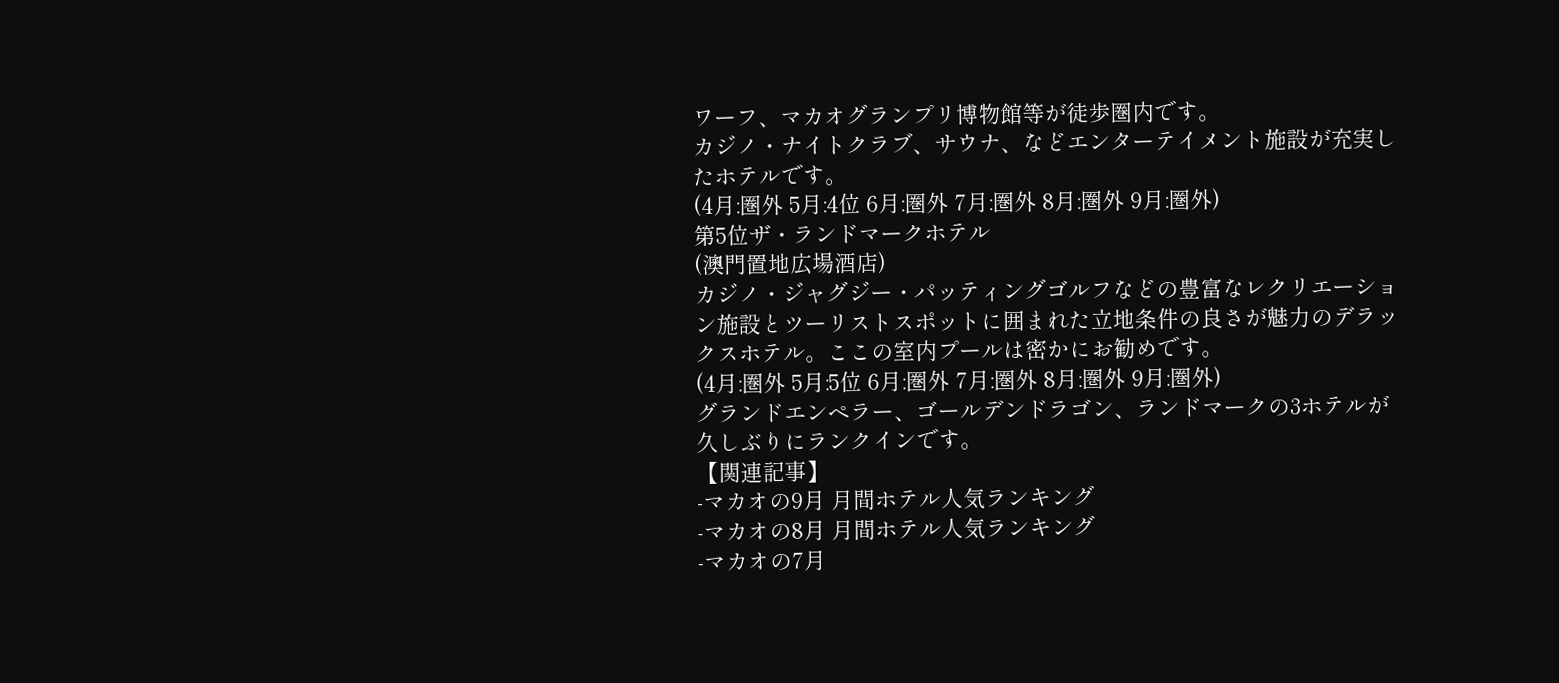ワーフ、マカオグランプリ博物館等が徒歩圏内です。
カジノ・ナイトクラブ、サウナ、などエンターテイメント施設が充実したホテルです。
(4月:圏外 5月:4位 6月:圏外 7月:圏外 8月:圏外 9月:圏外)
第5位ザ・ランドマークホテル
(澳門置地広場酒店)
カジノ・ジャグジー・パッティングゴルフなどの豊富なレクリエーション施設とツーリストスポットに囲まれた立地条件の良さが魅力のデラックスホテル。ここの室内プールは密かにお勧めです。
(4月:圏外 5月:5位 6月:圏外 7月:圏外 8月:圏外 9月:圏外)
グランドエンペラー、ゴールデンドラゴン、ランドマークの3ホテルが久しぶりにランクインです。
【関連記事】
-マカオの9月 月間ホテル人気ランキング
-マカオの8月 月間ホテル人気ランキング
-マカオの7月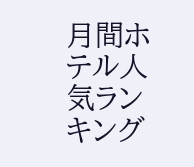月間ホテル人気ランキング